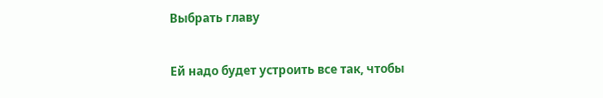Выбрать главу

Ей надо будет устроить все так, чтобы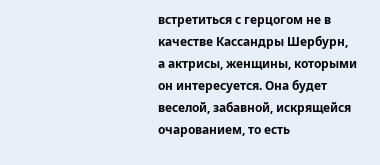встретиться с герцогом не в качестве Кассандры Шербурн, а актрисы, женщины, которыми он интересуется. Она будет веселой, забавной, искрящейся очарованием, то есть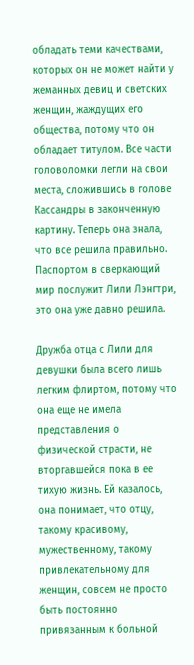обладать теми качествами, которых он не может найти у жеманных девиц и светских женщин, жаждущих его общества, потому что он обладает титулом. Все части головоломки легли на свои места, сложившись в голове Кассандры в законченную картину. Теперь она знала, что все решила правильно. Паспортом в сверкающий мир послужит Лили Лэнгтри, это она уже давно решила.

Дружба отца с Лили для девушки была всего лишь легким флиртом, потому что она еще не имела представления о физической страсти, не вторгавшейся пока в ее тихую жизнь. Ей казалось, она понимает, что отцу, такому красивому, мужественному, такому привлекательному для женщин, совсем не просто быть постоянно привязанным к больной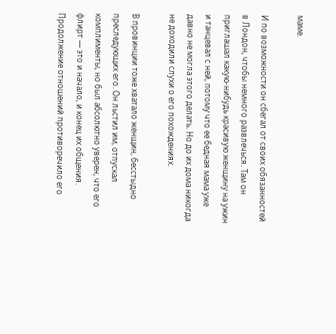маме.

И по возможности он сбегал от своих обязанностей в Лондон, чтобы немного развлечься. Там он приглашал какую-нибудь красивую женщину на ужин и танцевал с ней, потому что ее бедная мама уже давно не могла этого делать. Но до их дома никогда не доходили слухи о его похождениях.

В провинции тоже хватало женщин, бесстыдно преследующих его. Он льстил им, отпускал комплименты, но был абсолютно уверен, что его флирт — это и начало, и конец их общения. Продолжение отношений противоречило его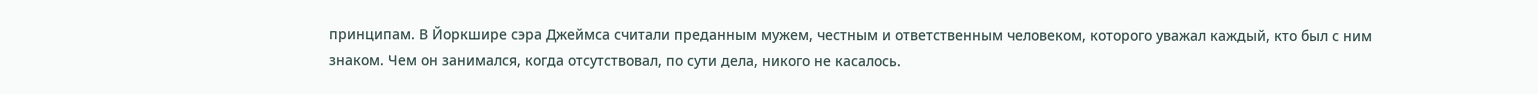принципам. В Йоркшире сэра Джеймса считали преданным мужем, честным и ответственным человеком, которого уважал каждый, кто был с ним знаком. Чем он занимался, когда отсутствовал, по сути дела, никого не касалось.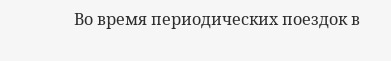Во время периодических поездок в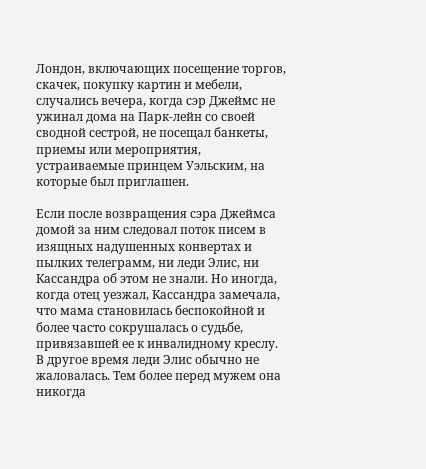Лондон, включающих посещение торгов, скачек, покупку картин и мебели, случались вечера, когда сэр Джеймс не ужинал дома на Парк-лейн со своей сводной сестрой, не посещал банкеты, приемы или мероприятия, устраиваемые принцем Уэльским, на которые был приглашен.

Если после возвращения сэра Джеймса домой за ним следовал поток писем в изящных надушенных конвертах и пылких телеграмм, ни леди Элис, ни Кассандра об этом не знали. Но иногда, когда отец уезжал, Кассандра замечала, что мама становилась беспокойной и более часто сокрушалась о судьбе, привязавшей ее к инвалидному креслу. В другое время леди Элис обычно не жаловалась. Тем более перед мужем она никогда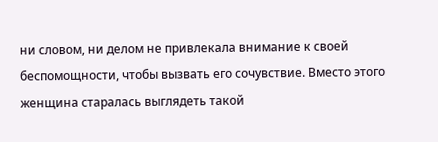ни словом, ни делом не привлекала внимание к своей беспомощности, чтобы вызвать его сочувствие. Вместо этого женщина старалась выглядеть такой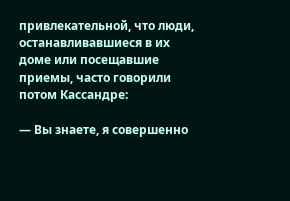привлекательной, что люди, останавливавшиеся в их доме или посещавшие приемы, часто говорили потом Кассандре:

— Вы знаете, я совершенно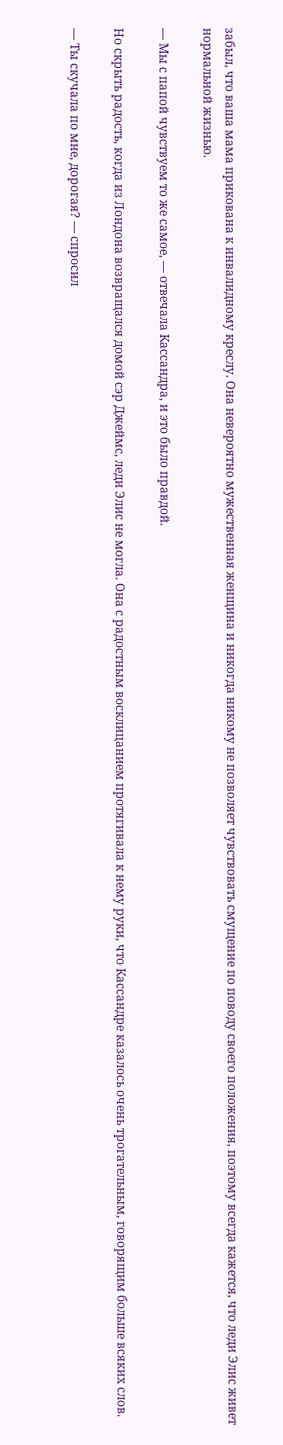забыл, что ваша мама прикована к инвалидному креслу. Она невероятно мужественная женщина и никогда никому не позволяет чувствовать смущение по поводу своего положения, поэтому всегда кажется, что леди Элис живет нормальной жизнью.

— Мы с папой чувствуем то же самое, — отвечала Кассандра, и это было правдой.

Но скрыть радость, когда из Лондона возвращался домой сэр Джеймс, леди Элис не могла. Она с радостным восклицанием протягивала к нему руки, что Кассандре казалось очень трогательным, говорящим больше всяких слов.

— Ты скучала по мне, дорогая? — спросил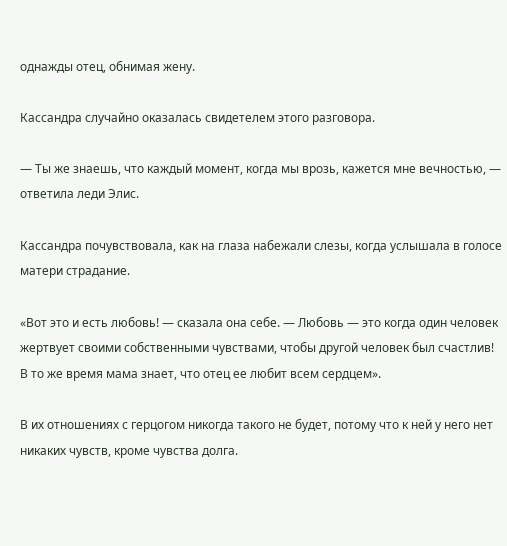однажды отец, обнимая жену.

Кассандра случайно оказалась свидетелем этого разговора.

— Ты же знаешь, что каждый момент, когда мы врозь, кажется мне вечностью, — ответила леди Элис.

Кассандра почувствовала, как на глаза набежали слезы, когда услышала в голосе матери страдание.

«Вот это и есть любовь! — сказала она себе. — Любовь — это когда один человек жертвует своими собственными чувствами, чтобы другой человек был счастлив! В то же время мама знает, что отец ее любит всем сердцем».

В их отношениях с герцогом никогда такого не будет, потому что к ней у него нет никаких чувств, кроме чувства долга.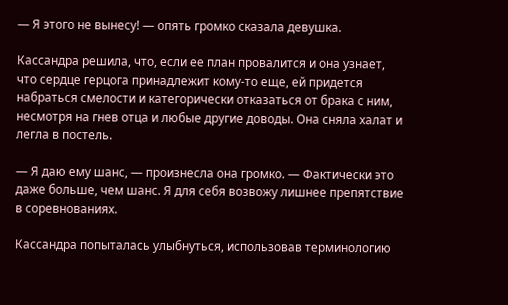— Я этого не вынесу! — опять громко сказала девушка.

Кассандра решила, что, если ее план провалится и она узнает, что сердце герцога принадлежит кому-то еще, ей придется набраться смелости и категорически отказаться от брака с ним, несмотря на гнев отца и любые другие доводы. Она сняла халат и легла в постель.

— Я даю ему шанс, — произнесла она громко. — Фактически это даже больше, чем шанс. Я для себя возвожу лишнее препятствие в соревнованиях.

Кассандра попыталась улыбнуться, использовав терминологию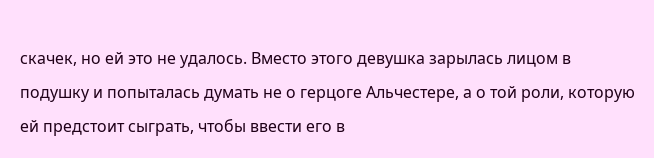скачек, но ей это не удалось. Вместо этого девушка зарылась лицом в подушку и попыталась думать не о герцоге Альчестере, а о той роли, которую ей предстоит сыграть, чтобы ввести его в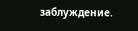заблуждение.